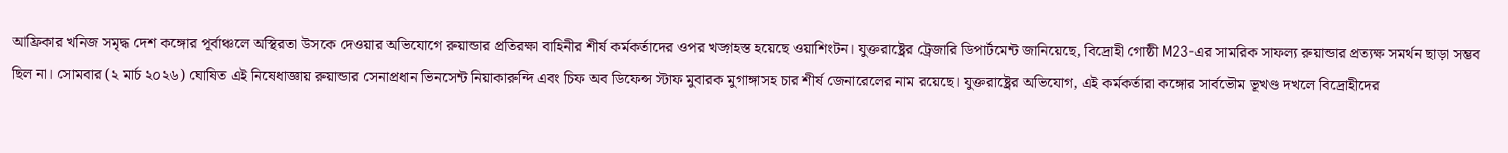আফ্রিকার খনিজ সমৃদ্ধ দেশ কঙ্গোর পূর্বাঞ্চলে অস্থিরতা উসকে দেওয়ার অভিযোগে রুয়ান্ডার প্রতিরক্ষা বাহিনীর শীর্ষ কর্মকর্তাদের ওপর খড়্গহস্ত হয়েছে ওয়াশিংটন। যুক্তরাষ্ট্রের ট্রেজারি ডিপার্টমেন্ট জানিয়েছে, বিদ্রোহী গোষ্ঠী M23-এর সামরিক সাফল্য রুয়ান্ডার প্রত্যক্ষ সমর্থন ছাড়া সম্ভব ছিল না। সোমবার (২ মার্চ ২০২৬) ঘোষিত এই নিষেধাজ্ঞায় রুয়ান্ডার সেনাপ্রধান ভিনসেন্ট নিয়াকারুন্দি এবং চিফ অব ডিফেন্স স্টাফ মুবারক মুগাঙ্গাসহ চার শীর্ষ জেনারেলের নাম রয়েছে। যুক্তরাষ্ট্রের অভিযোগ, এই কর্মকর্তারা কঙ্গোর সার্বভৌম ভূখণ্ড দখলে বিদ্রোহীদের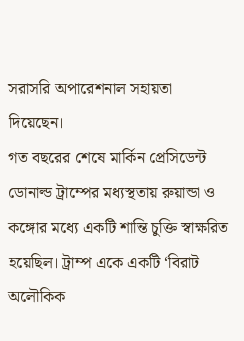সরাসরি অপারেশনাল সহায়তা দিয়েছেন।
গত বছরের শেষে মার্কিন প্রেসিডেন্ট ডোনাল্ড ট্রাম্পের মধ্যস্থতায় রুয়ান্ডা ও কঙ্গোর মধ্যে একটি শান্তি চুক্তি স্বাক্ষরিত হয়েছিল। ট্রাম্প একে একটি ‘বিরাট অলৌকিক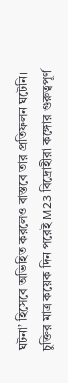ঘটনা’ হিসেবে অভিহিত করলেও বাস্তবে তার প্রতিফলন ঘটেনি। চুক্তির মাত্র কয়েক দিন পরেই M23 বিদ্রোহীরা কঙ্গোর গুরুত্বপূর্ণ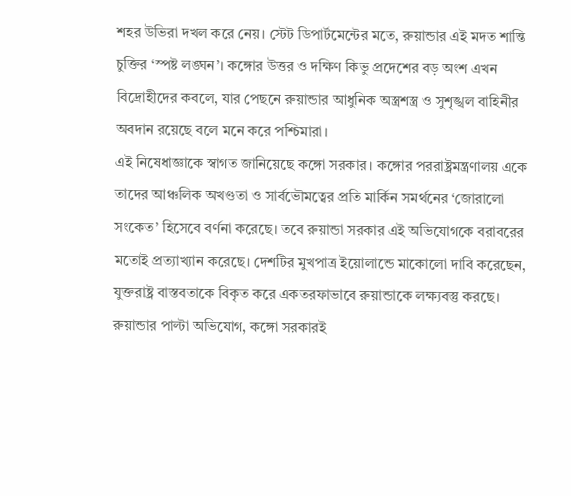শহর উভিরা দখল করে নেয়। স্টেট ডিপার্টমেন্টের মতে, রুয়ান্ডার এই মদত শান্তি চুক্তির ‘স্পষ্ট লঙ্ঘন’। কঙ্গোর উত্তর ও দক্ষিণ কিভু প্রদেশের বড় অংশ এখন বিদ্রোহীদের কবলে, যার পেছনে রুয়ান্ডার আধুনিক অস্ত্রশস্ত্র ও সুশৃঙ্খল বাহিনীর অবদান রয়েছে বলে মনে করে পশ্চিমারা।
এই নিষেধাজ্ঞাকে স্বাগত জানিয়েছে কঙ্গো সরকার। কঙ্গোর পররাষ্ট্রমন্ত্রণালয় একে তাদের আঞ্চলিক অখণ্ডতা ও সার্বভৌমত্বের প্রতি মার্কিন সমর্থনের ‘জোরালো সংকেত’ হিসেবে বর্ণনা করেছে। তবে রুয়ান্ডা সরকার এই অভিযোগকে বরাবরের মতোই প্রত্যাখ্যান করেছে। দেশটির মুখপাত্র ইয়োলান্ডে মাকোলো দাবি করেছেন, যুক্তরাষ্ট্র বাস্তবতাকে বিকৃত করে একতরফাভাবে রুয়ান্ডাকে লক্ষ্যবস্তু করছে। রুয়ান্ডার পাল্টা অভিযোগ, কঙ্গো সরকারই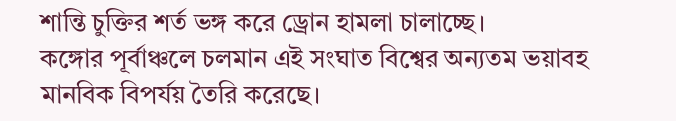শান্তি চুক্তির শর্ত ভঙ্গ করে ড্রোন হামলা চালাচ্ছে।
কঙ্গোর পূর্বাঞ্চলে চলমান এই সংঘাত বিশ্বের অন্যতম ভয়াবহ মানবিক বিপর্যয় তৈরি করেছে।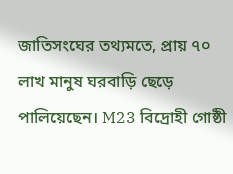জাতিসংঘের তথ্যমতে, প্রায় ৭০ লাখ মানুষ ঘরবাড়ি ছেড়ে পালিয়েছেন। M23 বিদ্রোহী গোষ্ঠী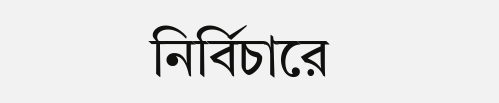নির্বিচারে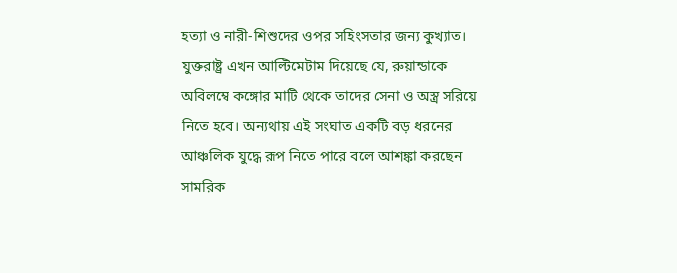হত্যা ও নারী-শিশুদের ওপর সহিংসতার জন্য কুখ্যাত। যুক্তরাষ্ট্র এখন আল্টিমেটাম দিয়েছে যে, রুয়ান্ডাকে অবিলম্বে কঙ্গোর মাটি থেকে তাদের সেনা ও অস্ত্র সরিয়ে নিতে হবে। অন্যথায় এই সংঘাত একটি বড় ধরনের আঞ্চলিক যুদ্ধে রূপ নিতে পারে বলে আশঙ্কা করছেন সামরিক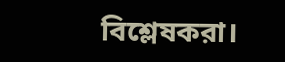বিশ্লেষকরা।